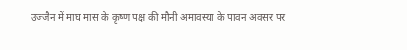उज्जैन में माघ मास के कृष्ण पक्ष की मौनी अमावस्या के पावन अवसर पर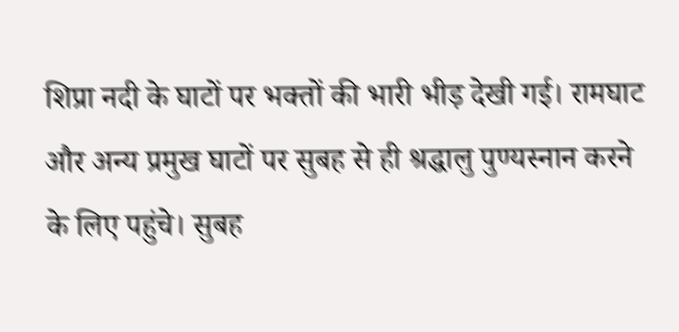शिप्रा नदी के घाटों पर भक्तों की भारी भीड़ देखी गई। रामघाट और अन्य प्रमुख घाटों पर सुबह से ही श्रद्धालु पुण्यस्नान करने के लिए पहुंचे। सुबह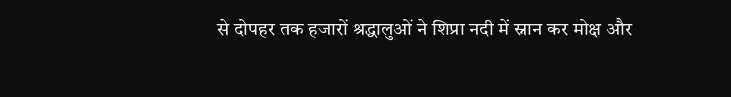से दोपहर तक हजारों श्रद्धालुओं ने शिप्रा नदी में स्नान कर मोक्ष और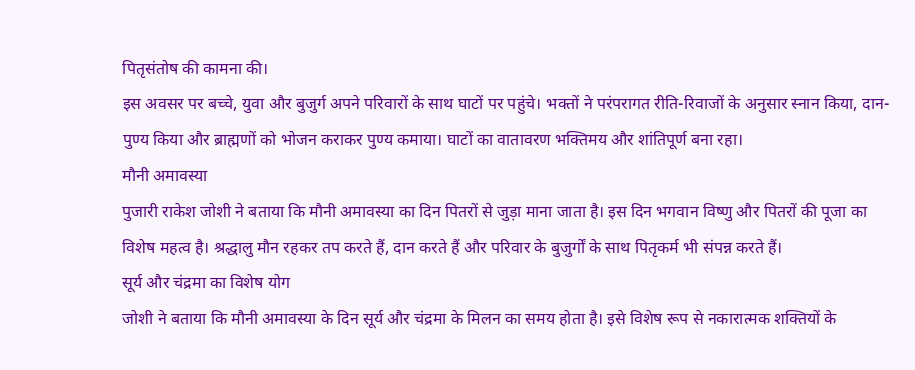पितृसंतोष की कामना की।
इस अवसर पर बच्चे, युवा और बुजुर्ग अपने परिवारों के साथ घाटों पर पहुंचे। भक्तों ने परंपरागत रीति-रिवाजों के अनुसार स्नान किया, दान-पुण्य किया और ब्राह्मणों को भोजन कराकर पुण्य कमाया। घाटों का वातावरण भक्तिमय और शांतिपूर्ण बना रहा।
मौनी अमावस्या
पुजारी राकेश जोशी ने बताया कि मौनी अमावस्या का दिन पितरों से जुड़ा माना जाता है। इस दिन भगवान विष्णु और पितरों की पूजा का विशेष महत्व है। श्रद्धालु मौन रहकर तप करते हैं, दान करते हैं और परिवार के बुजुर्गों के साथ पितृकर्म भी संपन्न करते हैं।
सूर्य और चंद्रमा का विशेष योग
जोशी ने बताया कि मौनी अमावस्या के दिन सूर्य और चंद्रमा के मिलन का समय होता है। इसे विशेष रूप से नकारात्मक शक्तियों के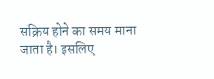सक्रिय होने का समय माना जाता है। इसलिए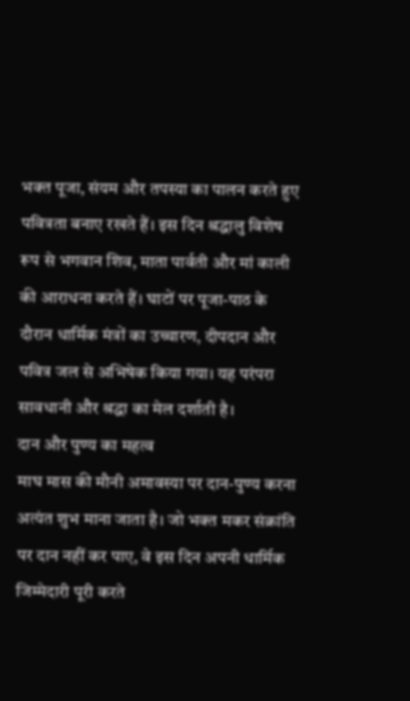भक्त पूजा, संयम और तपस्या का पालन करते हुए पवित्रता बनाए रखते हैं। इस दिन श्रद्धालु विशेष रूप से भगवान शिव, माता पार्वती और मां काली की आराधना करते हैं। घाटों पर पूजा-पाठ के दौरान धार्मिक मंत्रों का उच्चारण, दीपदान और पवित्र जल से अभिषेक किया गया। यह परंपरा सावधानी और श्रद्धा का मेल दर्शाती है।
दान और पुण्य का महत्व
माघ मास की मौनी अमावस्या पर दान-पुण्य करना अत्यंत शुभ माना जाता है। जो भक्त मकर संक्रांति पर दान नहीं कर पाए, वे इस दिन अपनी धार्मिक जिम्मेदारी पूरी करते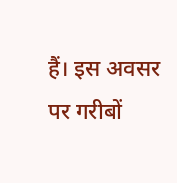हैं। इस अवसर पर गरीबों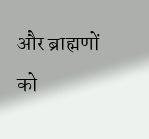और ब्राह्मणों को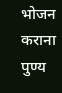भोजन कराना पुण्य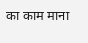का काम माना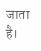जाता है।